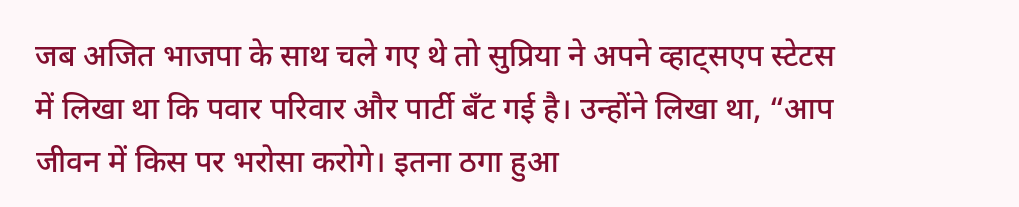जब अजित भाजपा के साथ चले गए थे तो सुप्रिया ने अपने व्हाट्सएप स्टेटस में लिखा था कि पवार परिवार और पार्टी बॅंट गई है। उन्होंने लिखा था, “आप जीवन में किस पर भरोसा करोगे। इतना ठगा हुआ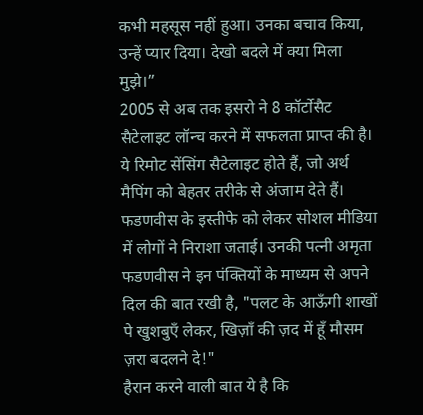कभी महसूस नहीं हुआ। उनका बचाव किया, उन्हें प्यार दिया। देखो बदले में क्या मिला मुझे।”
2005 से अब तक इसरो ने 8 कॉर्टोसैट सैटेलाइट लॉन्च करने में सफलता प्राप्त की है। ये रिमोट सेंसिंग सैटेलाइट होते हैं, जो अर्थ मैपिंग को बेहतर तरीके से अंजाम देते हैं।
फडणवीस के इस्तीफे को लेकर सोशल मीडिया में लोगों ने निराशा जताई। उनकी पत्नी अमृता फडणवीस ने इन पंक्तियों के माध्यम से अपने दिल की बात रखी है, "पलट के आऊँगी शाखों पे खुशबुएँ लेकर, खिज़ाँ की ज़द में हूँ मौसम ज़रा बदलने दे!"
हैरान करने वाली बात ये है कि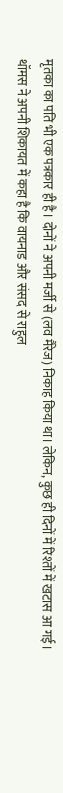मृतका का पति भी एक पत्रकार ही है। दोनों ने अपनी मर्जी से (लव मैरेज) निकाह किया था। लेकिन, कुछ ही दिनों में रिश्तों में खटास आ गई।
थॉमस ने अपनी शिकायत में कहा है कि वायनाड और संसद से राहुल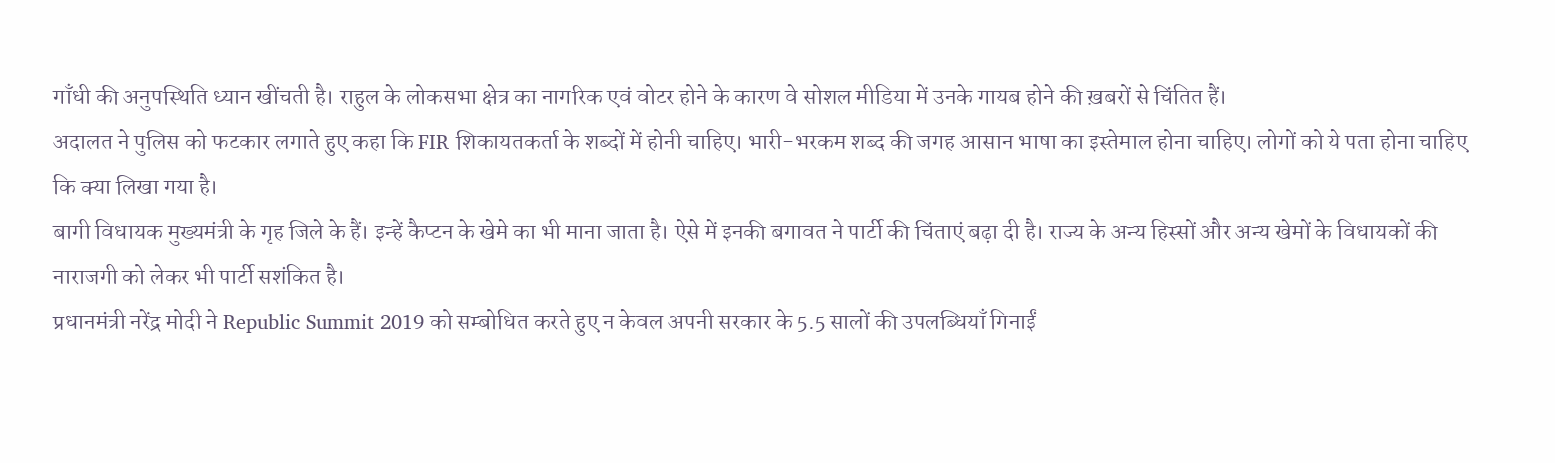गाँधी की अनुपस्थिति ध्यान खींचती है। राहुल के लोकसभा क्षेत्र का नागरिक एवं वोटर होने के कारण वे सोशल मीडिया में उनके गायब होने की ख़बरों से चिंतित हैं।
अदालत ने पुलिस को फटकार लगाते हुए कहा कि FIR शिकायतकर्ता के शब्दों में होनी चाहिए। भारी-भरकम शब्द की जगह आसान भाषा का इस्तेमाल होना चाहिए। लोगों को ये पता होना चाहिए कि क्या लिखा गया है।
बागी विधायक मुख्यमंत्री के गृह जिले के हैं। इन्हें कैप्टन के खेमे का भी माना जाता है। ऐसे में इनकी बगावत ने पार्टी की चिंताएं बढ़ा दी है। राज्य के अन्य हिस्सों और अन्य खेमों के विधायकों की नाराजगी को लेकर भी पार्टी सशंकित है।
प्रधानमंत्री नरेंद्र मोदी ने Republic Summit 2019 को सम्बोधित करते हुए न केवल अपनी सरकार के 5.5 सालों की उपलब्धियाँ गिनाईं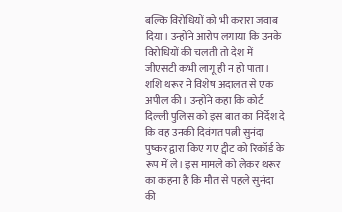बल्कि विरोधियों को भी करारा जवाब दिया। उन्होंने आरोप लगाया कि उनके विरोधियों की चलती तो देश में जीएसटी कभी लागू ही न हो पाता।
शशि थरूर ने विशेष अदालत से एक अपील की। उन्होंने कहा कि कोर्ट दिल्ली पुलिस को इस बात का निर्देश दे कि वह उनकी दिवंगत पत्नी सुनंदा पुष्कर द्वारा किए गए ट्वीट को रिकॉर्ड के रूप में ले। इस मामले को लेकर थरूर का कहना है कि मौत से पहले सुनंदा की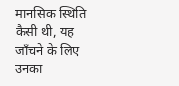मानसिक स्थिति कैसी थी, यह जाँचने के लिए उनका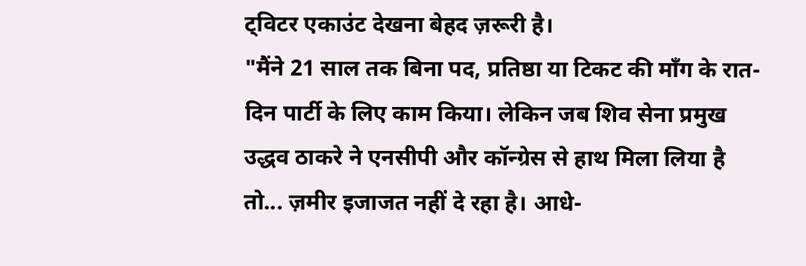ट्विटर एकाउंट देखना बेहद ज़रूरी है।
"मैंने 21 साल तक बिना पद, प्रतिष्ठा या टिकट की माँग के रात-दिन पार्टी के लिए काम किया। लेकिन जब शिव सेना प्रमुख उद्धव ठाकरे ने एनसीपी और कॉन्ग्रेस से हाथ मिला लिया है तो... ज़मीर इजाजत नहीं दे रहा है। आधे-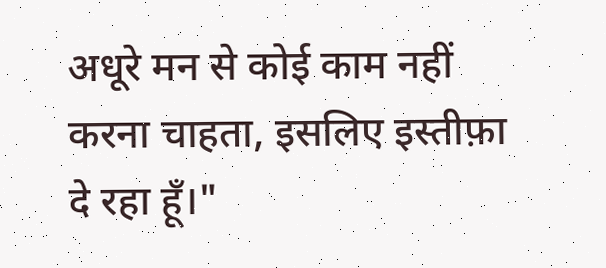अधूरे मन से कोई काम नहीं करना चाहता, इसलिए इस्तीफ़ा दे रहा हूँ।"